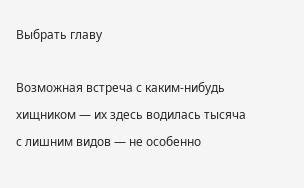Выбрать главу

Возможная встреча с каким-нибудь хищником — их здесь водилась тысяча с лишним видов — не особенно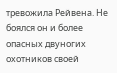тревожила Рейвена. Не боялся он и более опасных двуногих охотников своей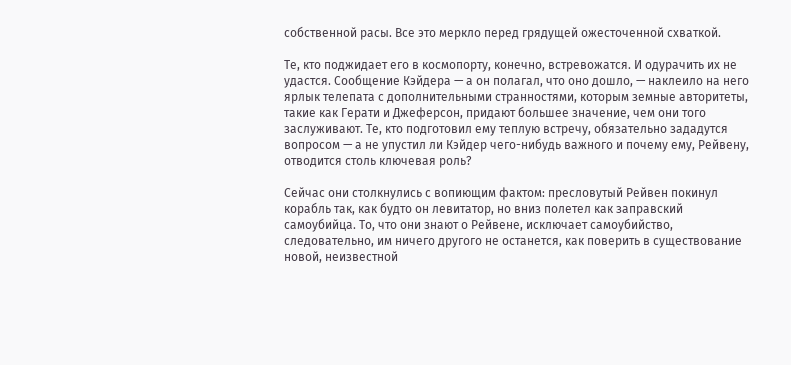собственной расы. Все это меркло перед грядущей ожесточенной схваткой.

Те, кто поджидает его в космопорту, конечно, встревожатся. И одурачить их не удастся. Сообщение Кэйдера — а он полагал, что оно дошло, — наклеило на него ярлык телепата с дополнительными странностями, которым земные авторитеты, такие как Герати и Джеферсон, придают большее значение, чем они того заслуживают. Те, кто подготовил ему теплую встречу, обязательно зададутся вопросом — а не упустил ли Кэйдер чего-нибудь важного и почему ему, Рейвену, отводится столь ключевая роль?

Сейчас они столкнулись с вопиющим фактом: пресловутый Рейвен покинул корабль так, как будто он левитатор, но вниз полетел как заправский самоубийца. То, что они знают о Рейвене, исключает самоубийство, следовательно, им ничего другого не останется, как поверить в существование новой, неизвестной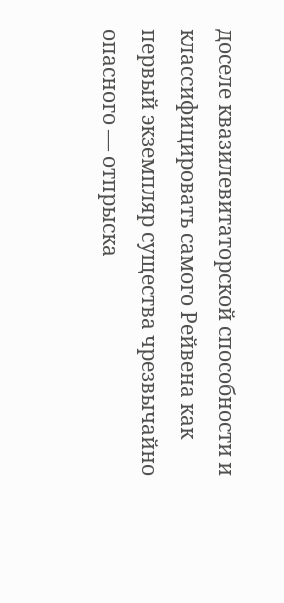доселе квазилевитаторской способности и классифицировать самого Рейвена как первый экземпляр существа чрезвычайно опасного — отпрыска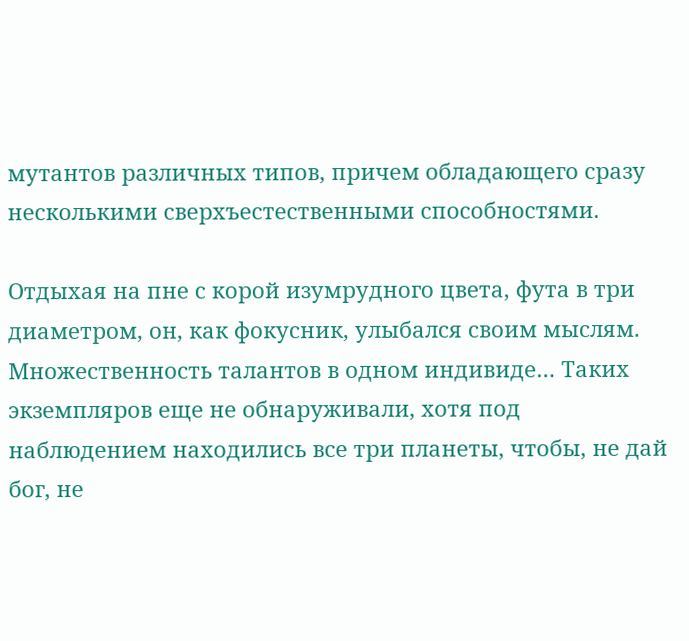мутантов различных типов, причем обладающего сразу несколькими сверхъестественными способностями.

Отдыхая на пне с корой изумрудного цвета, фута в три диаметром, он, как фокусник, улыбался своим мыслям. Множественность талантов в одном индивиде… Таких экземпляров еще не обнаруживали, хотя под наблюдением находились все три планеты, чтобы, не дай бог, не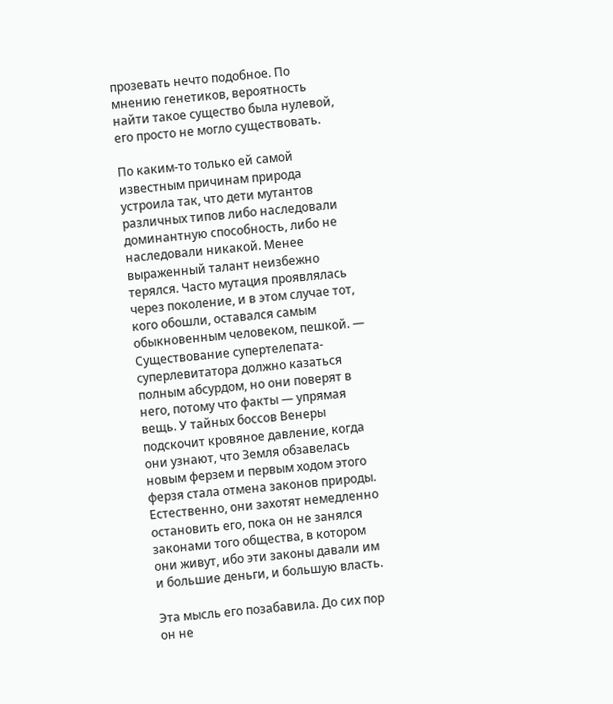прозевать нечто подобное. По мнению генетиков, вероятность найти такое существо была нулевой, его просто не могло существовать.

По каким-то только ей самой известным причинам природа устроила так, что дети мутантов различных типов либо наследовали доминантную способность, либо не наследовали никакой. Менее выраженный талант неизбежно терялся. Часто мутация проявлялась через поколение, и в этом случае тот, кого обошли, оставался самым обыкновенным человеком, пешкой. — Существование супертелепата-суперлевитатора должно казаться полным абсурдом, но они поверят в него, потому что факты — упрямая вещь. У тайных боссов Венеры подскочит кровяное давление, когда они узнают, что Земля обзавелась новым ферзем и первым ходом этого ферзя стала отмена законов природы. Естественно, они захотят немедленно остановить его, пока он не занялся законами того общества, в котором они живут, ибо эти законы давали им и большие деньги, и большую власть.

Эта мысль его позабавила. До сих пор он не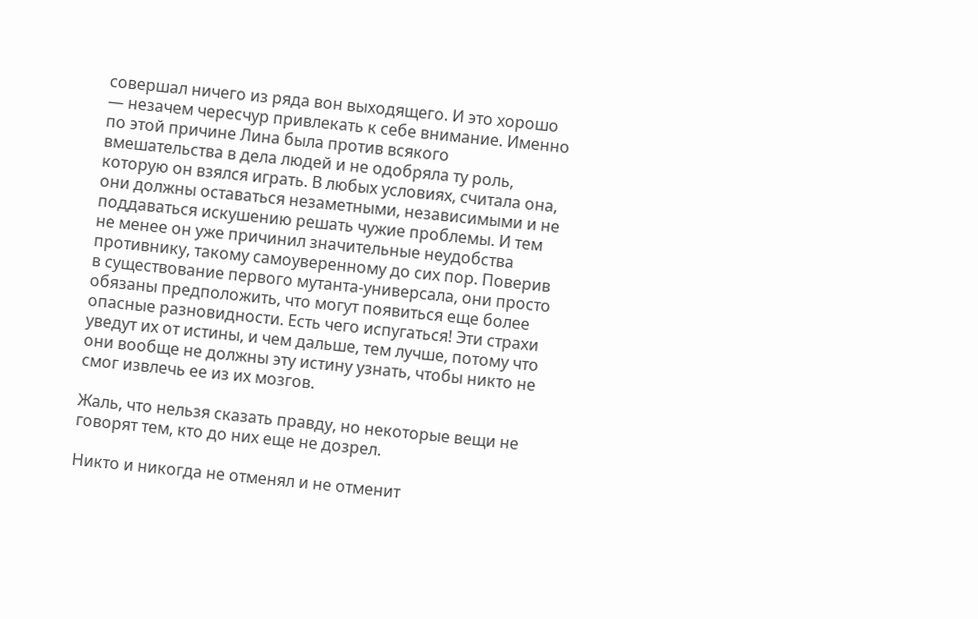совершал ничего из ряда вон выходящего. И это хорошо — незачем чересчур привлекать к себе внимание. Именно по этой причине Лина была против всякого вмешательства в дела людей и не одобряла ту роль, которую он взялся играть. В любых условиях, считала она, они должны оставаться незаметными, независимыми и не поддаваться искушению решать чужие проблемы. И тем не менее он уже причинил значительные неудобства противнику, такому самоуверенному до сих пор. Поверив в существование первого мутанта-универсала, они просто обязаны предположить, что могут появиться еще более опасные разновидности. Есть чего испугаться! Эти страхи уведут их от истины, и чем дальше, тем лучше, потому что они вообще не должны эту истину узнать, чтобы никто не смог извлечь ее из их мозгов.

Жаль, что нельзя сказать правду, но некоторые вещи не говорят тем, кто до них еще не дозрел.

Никто и никогда не отменял и не отменит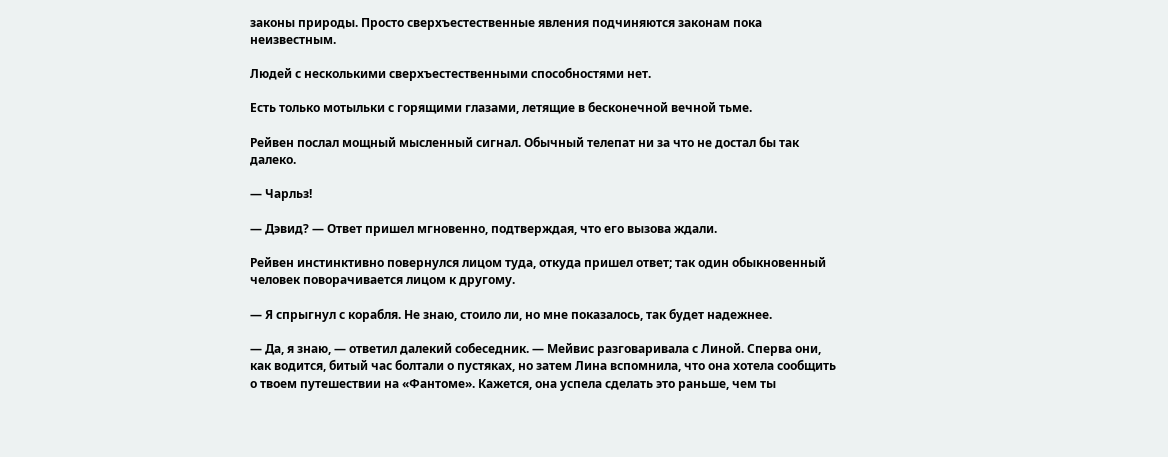законы природы. Просто сверхъестественные явления подчиняются законам пока неизвестным.

Людей с несколькими сверхъестественными способностями нет.

Есть только мотыльки с горящими глазами, летящие в бесконечной вечной тьме.

Рейвен послал мощный мысленный сигнал. Обычный телепат ни за что не достал бы так далеко.

— Чарльз!

— Дэвид? — Ответ пришел мгновенно, подтверждая, что его вызова ждали.

Рейвен инстинктивно повернулся лицом туда, откуда пришел ответ; так один обыкновенный человек поворачивается лицом к другому.

— Я спрыгнул с корабля. Не знаю, стоило ли, но мне показалось, так будет надежнее.

— Да, я знаю, — ответил далекий собеседник. — Мейвис разговаривала с Линой. Сперва они, как водится, битый час болтали о пустяках, но затем Лина вспомнила, что она хотела сообщить о твоем путешествии на «Фантоме». Кажется, она успела сделать это раньше, чем ты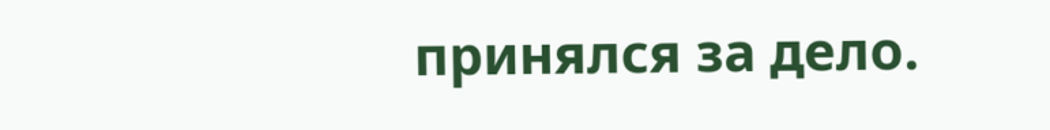принялся за дело.